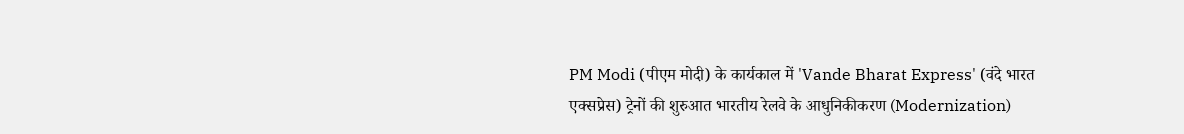PM Modi (पीएम मोदी) के कार्यकाल में 'Vande Bharat Express' (वंदे भारत एक्सप्रेस) ट्रेनों की शुरुआत भारतीय रेलवे के आधुनिकीकरण (Modernization)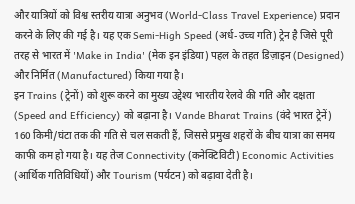और यात्रियों को विश्व स्तरीय यात्रा अनुभव (World-Class Travel Experience) प्रदान करने के लिए की गई है। यह एक Semi-High Speed (अर्ध-उच्च गति) ट्रेन है जिसे पूरी तरह से भारत में 'Make in India' (मेक इन इंडिया) पहल के तहत डिज़ाइन (Designed) और निर्मित (Manufactured) किया गया है।
इन Trains (ट्रेनों) को शुरू करने का मुख्य उद्देश्य भारतीय रेलवे की गति और दक्षता (Speed and Efficiency) को बढ़ाना है। Vande Bharat Trains (वंदे भारत ट्रेनें) 160 किमी/घंटा तक की गति से चल सकती हैं, जिससे प्रमुख शहरों के बीच यात्रा का समय काफी कम हो गया है। यह तेज Connectivity (कनेक्टिविटी) Economic Activities (आर्थिक गतिविधियों) और Tourism (पर्यटन) को बढ़ावा देती है।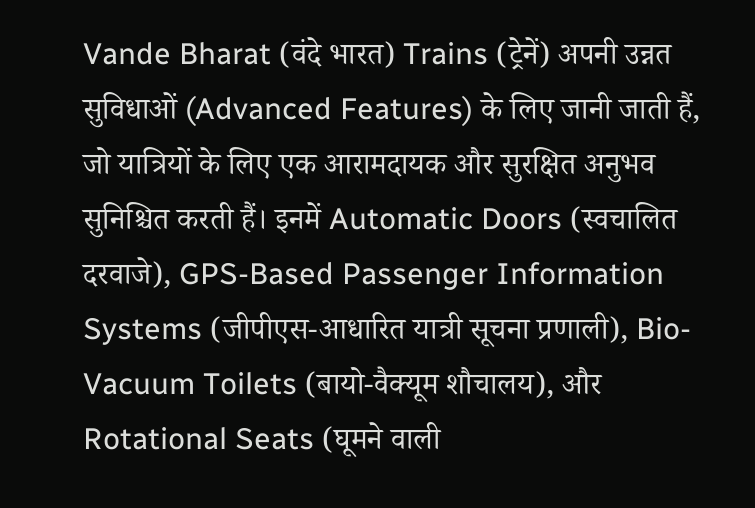Vande Bharat (वंदे भारत) Trains (ट्रेनें) अपनी उन्नत सुविधाओं (Advanced Features) के लिए जानी जाती हैं, जो यात्रियों के लिए एक आरामदायक और सुरक्षित अनुभव सुनिश्चित करती हैं। इनमें Automatic Doors (स्वचालित दरवाजे), GPS-Based Passenger Information Systems (जीपीएस-आधारित यात्री सूचना प्रणाली), Bio-Vacuum Toilets (बायो-वैक्यूम शौचालय), और Rotational Seats (घूमने वाली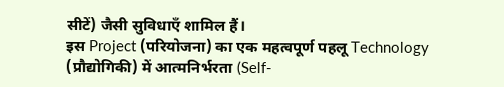सीटें) जैसी सुविधाएँ शामिल हैं।
इस Project (परियोजना) का एक महत्वपूर्ण पहलू Technology (प्रौद्योगिकी) में आत्मनिर्भरता (Self-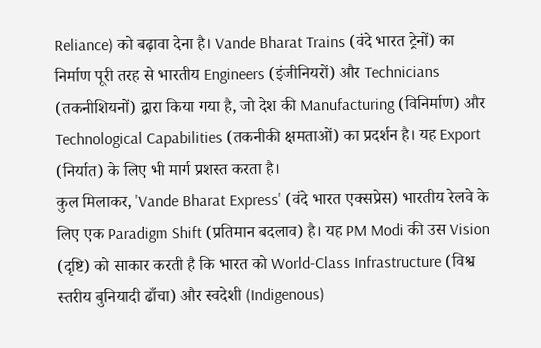Reliance) को बढ़ावा देना है। Vande Bharat Trains (वंदे भारत ट्रेनों) का निर्माण पूरी तरह से भारतीय Engineers (इंजीनियरों) और Technicians (तकनीशियनों) द्वारा किया गया है, जो देश की Manufacturing (विनिर्माण) और Technological Capabilities (तकनीकी क्षमताओं) का प्रदर्शन है। यह Export (निर्यात) के लिए भी मार्ग प्रशस्त करता है।
कुल मिलाकर, 'Vande Bharat Express' (वंदे भारत एक्सप्रेस) भारतीय रेलवे के लिए एक Paradigm Shift (प्रतिमान बदलाव) है। यह PM Modi की उस Vision (दृष्टि) को साकार करती है कि भारत को World-Class Infrastructure (विश्व स्तरीय बुनियादी ढाँचा) और स्वदेशी (Indigenous)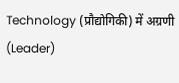Technology (प्रौद्योगिकी) में अग्रणी (Leader)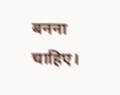बनना चाहिए।